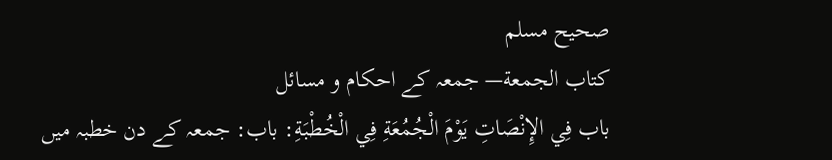صحيح مسلم
كتاب الجمعة— جمعہ کے احکام و مسائل
باب فِي الإِنْصَاتِ يَوْمَ الْجُمُعَةِ فِي الْخُطْبَةِ: باب: جمعہ کے دن خطبہ میں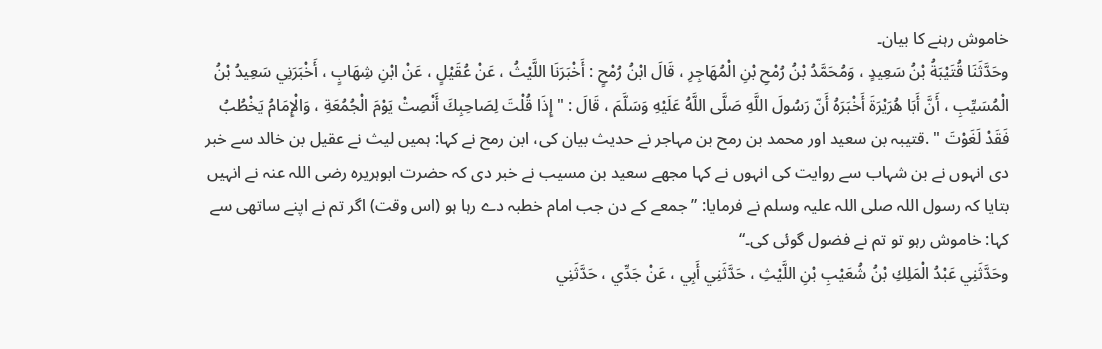خاموش رہنے کا بیان۔
وحَدَّثَنَا قُتَيْبَةُ بْنُ سَعِيدٍ ، وَمُحَمَّدُ بْنُ رُمْحِ بْنِ الْمُهَاجِرِ ، قَالَ ابْنُ رُمْحٍ : أَخْبَرَنَا اللَّيْثُ ، عَنْ عُقَيْلٍ ، عَنْ ابْنِ شِهَابٍ ، أَخْبَرَنِي سَعِيدُ بْنُ الْمُسَيِّبِ ، أَنَّ أَبَا هُرَيْرَةَ أَخْبَرَهُ أَنّ رَسُولَ اللَّهِ صَلَّى اللَّهُ عَلَيْهِ وَسَلَّمَ ، قَالَ : " إِذَا قُلْتَ لِصَاحِبِكَ أَنْصِتْ يَوْمَ الْجُمُعَةِ ، وَالْإِمَامُ يَخْطُبُ فَقَدْ لَغَوْتَ " .قتیبہ بن سعید اور محمد بن رمح بن مہاجر نے حدیث بیان کی، ابن رمح نے کہا: ہمیں لیث نے عقیل بن خالد سے خبر دی انہوں نے بن شہاب سے روایت کی انہوں نے کہا مجھے سعید بن مسیب نے خبر دی کہ حضرت ابوہریرہ رضی اللہ عنہ نے انہیں بتایا کہ رسول اللہ صلی اللہ علیہ وسلم نے فرمایا: ”جمعے کے دن جب امام خطبہ دے رہا ہو (اس وقت) اگر تم نے اپنے ساتھی سے کہا: خاموش رہو تو تم نے فضول گوئی کی۔“
وحَدَّثَنِي عَبْدُ الْمَلِكِ بْنُ شُعَيْبِ بْنِ اللَّيْثِ ، حَدَّثَنِي أَبِي ، عَنْ جَدِّي ، حَدَّثَنِي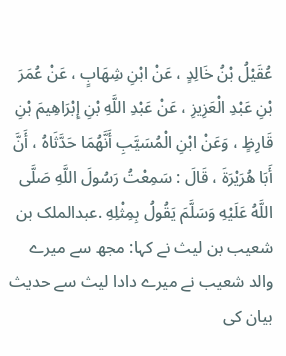عُقَيْلُ بْنُ خَالِدٍ ، عَنْ ابْنِ شِهَابٍ ، عَنْ عُمَرَ بْنِ عَبْدِ الْعَزِيزِ ، عَنْ عَبْدِ اللَّهِ بْنِ إِبْرَاهِيمَ بْنِ قَارِظٍ ، وَعَنْ ابْنِ الْمُسَيَّبِ أَنَّهُمَا حَدَّثَاهُ ، أَنَّ أَبَا هُرَيْرَةَ ، قَالَ : سَمِعْتُ رَسُولَ اللَّهِ صَلَّى اللَّهُ عَلَيْهِ وَسَلَّمَ يَقُولُ بِمِثْلِهِ .عبدالملک بن شعیب بن لیث نے کہا: مجھ سے میرے والد شعیب نے میرے دادا لیث سے حدیث بیان کی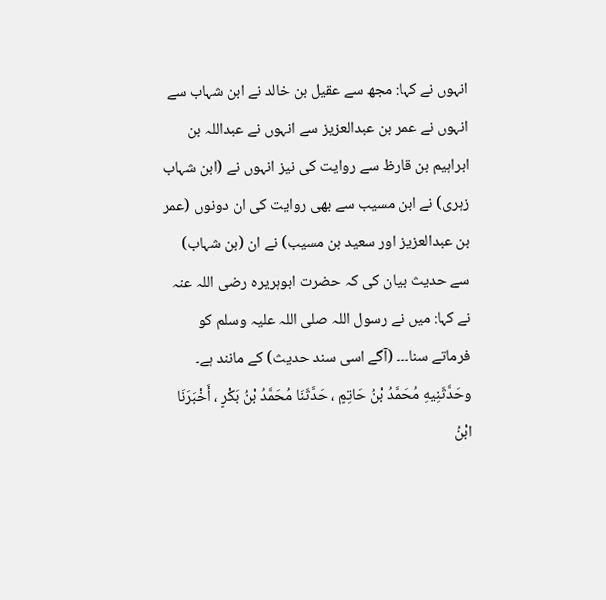انہوں نے کہا: مجھ سے عقیل بن خالد نے ابن شہاب سے انہوں نے عمر بن عبدالعزیز سے انہوں نے عبداللہ بن ابراہیم بن قارظ سے روایت کی نیز انہوں نے (ابن شہاب زہری) نے ابن مسیب سے بھی روایت کی ان دونوں (عمر بن عبدالعزیز اور سعید بن مسیب) نے ان (بن شہاب) سے حدیث بیان کی کہ حضرت ابوہریرہ رضی اللہ عنہ نے کہا: میں نے رسول اللہ صلی اللہ علیہ وسلم کو فرماتے سنا۔۔۔ (آگے اسی سند حدیث) کے مانند ہے۔
وحَدَّثَنِيهِ مُحَمَّدُ بْنُ حَاتِمٍ ، حَدَّثَنَا مُحَمَّدُ بْنُ بَكْرٍ ، أَخْبَرَنَا ابْنُ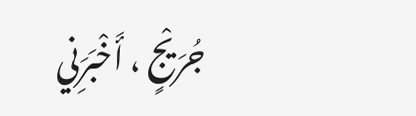جُرَيْجٍ ، أَخْبَرَنِي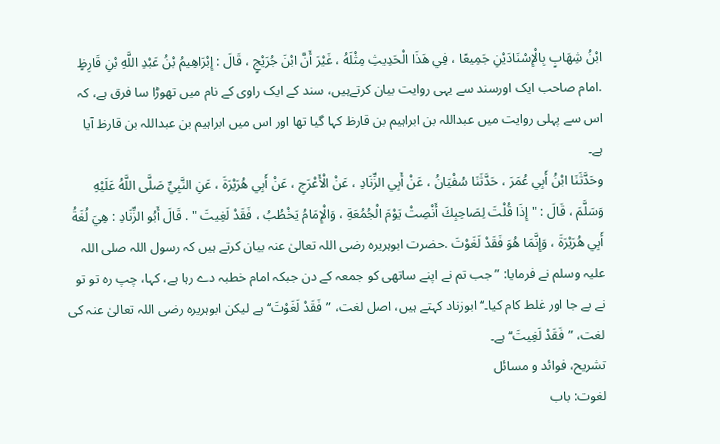ابْنُ شِهَابٍ بِالْإِسْنَادَيْنِ جَمِيعًا ، فِي هَذَا الْحَدِيثِ مِثْلَهُ ، غَيْرَ أَنَّ ابْنَ جُرَيْجٍ ، قَالَ : إِبْرَاهِيمُ بْنُ عَبْدِ اللَّهِ بْنِ قَارِظٍ .امام صاحب ایک اورسند سے یہی روایت بیان کرتےہیں، سند کے ایک راوی کے نام میں تھوڑا سا فرق ہے، کہ اس سے پہلی روایت میں عبداللہ بن ابراہیم بن قارظ کہا گیا تھا اور اس میں ابراہیم بن عبداللہ بن قارظ آیا ہے۔
وحَدَّثَنَا ابْنُ أَبِي عُمَرَ ، حَدَّثَنَا سُفْيَانُ ، عَنْ أَبِي الزِّنَادِ ، عَنْ الْأَعْرَجِ ، عَنْ أَبِي هُرَيْرَةَ ، عَنِ النَّبِيِّ صَلَّى اللَّهُ عَلَيْهِ وَسَلَّمَ ، قَالَ : " إِذَا قُلْتَ لِصَاحِبِكَ أَنْصِتْ يَوْمَ الْجُمُعَةِ ، وَالْإِمَامُ يَخْطُبُ ، فَقَدْ لَغِيتَ " . قَالَ أَبُو الزِّنَادِ : هِيَ لُغَةُ أَبِي هُرَيْرَةَ ، وَإِنَّمَا هُوَ فَقَدْ لَغَوْتَ .حضرت ابوہریرہ رضی اللہ تعالیٰ عنہ بیان کرتے ہیں کہ رسول اللہ صلی اللہ علیہ وسلم نے فرمایا: ”جب تم نے اپنے ساتھی کو جمعہ کے دن جبکہ امام خطبہ دے رہا ہے، کہا، چپ رہ تو تو نے بے جا اور غلط کام کیا۔‘‘ ابوزناد کہتے ہیں، اصل لغت، ”فَقَدْ لَغَوْتَ‘‘ ہے لیکن ابوہریرہ رضی اللہ تعالیٰ عنہ کی لغت، ”فَقَدْ لَغِيتَ‘‘ ہے۔
تشریح، فوائد و مسائل
لغوت: باب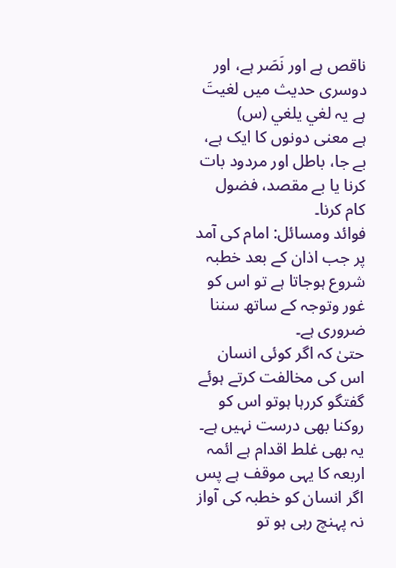ناقص ہے اور نَصَر ہے، اور دوسری حدیث میں لغيتَ ہے یہ لغي يلغي (س)
ہے معنی دونوں کا ایک ہے، بے جا، باطل اور مردود بات کرنا یا بے مقصد، فضول کام کرنا۔
فوائد ومسائل: امام کی آمد پر جب اذان کے بعد خطبہ شروع ہوجاتا ہے تو اس کو غور وتوجہ کے ساتھ سننا ضروری ہے۔
حتیٰ کہ اگر کوئی انسان اس کی مخالفت کرتے ہوئے گفتگو کررہا ہوتو اس کو روکنا بھی درست نہیں ہے۔
یہ بھی غلط اقدام ہے ائمہ اربعہ کا یہی موقف ہے پس اگر انسان کو خطبہ کی آواز نہ پہنچ رہی ہو تو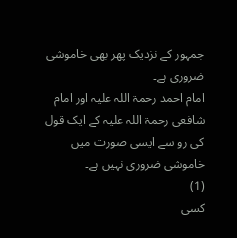جمہور کے نزدیک پھر بھی خاموشی ضروری ہے۔
امام احمد رحمۃ اللہ علیہ اور امام شافعی رحمۃ اللہ علیہ کے ایک قول کی رو سے ایسی صورت میں خاموشی ضروری نہیں ہے۔
(1)
کسی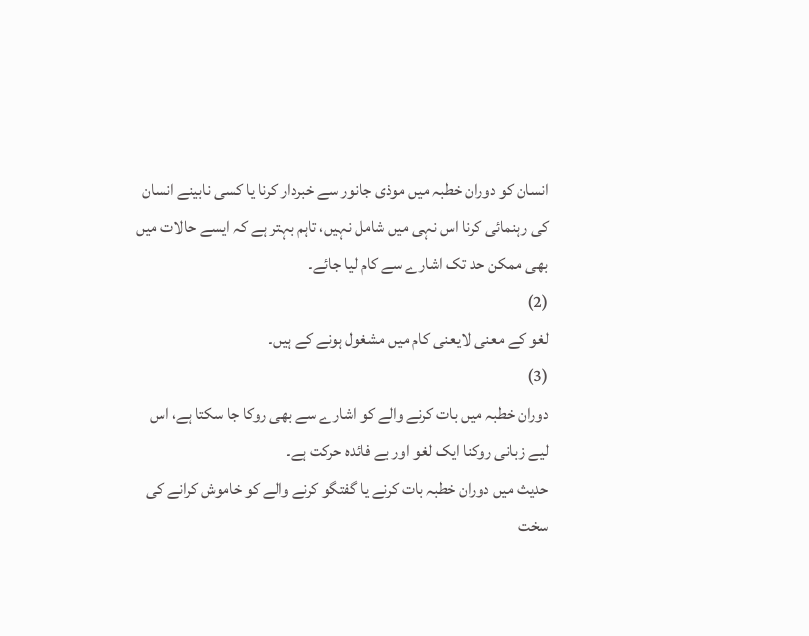انسان کو دوران خطبہ میں موذی جانور سے خبردار کرنا یا کسی نابینے انسان کی رہنمائی کرنا اس نہی میں شامل نہیں، تاہم بہتر ہے کہ ایسے حالات میں بھی ممکن حد تک اشارے سے کام لیا جائے۔
(2)
لغو کے معنی لایعنی کام میں مشغول ہونے کے ہیں۔
(3)
دوران خطبہ میں بات کرنے والے کو اشارے سے بھی روکا جا سکتا ہے، اس لیے زبانی روکنا ایک لغو اور بے فائدہ حرکت ہے۔
حدیث میں دوران خطبہ بات کرنے یا گفتگو کرنے والے کو خاموش کرانے کی سخت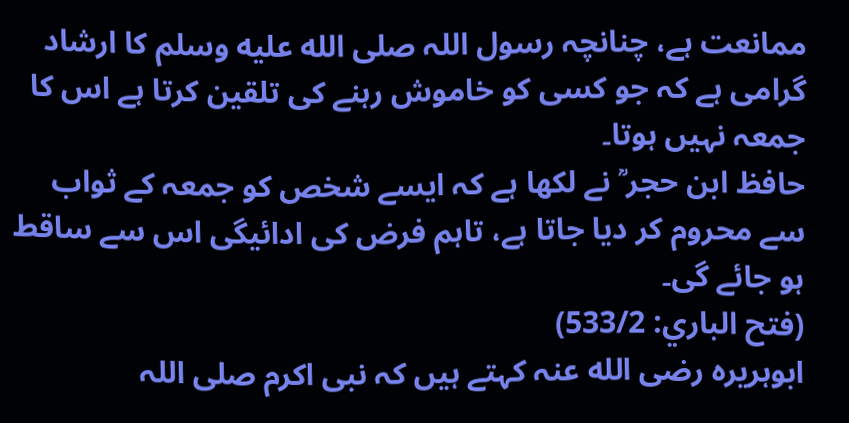ممانعت ہے، چنانچہ رسول اللہ صلى الله عليه وسلم کا ارشاد گرامی ہے کہ جو کسی کو خاموش رہنے کی تلقین کرتا ہے اس کا جمعہ نہیں ہوتا۔
حافظ ابن حجر ؒ نے لکھا ہے کہ ایسے شخص کو جمعہ کے ثواب سے محروم کر دیا جاتا ہے، تاہم فرض کی ادائیگی اس سے ساقط ہو جائے گی۔
(فتح الباري: 533/2)
ابوہریرہ رضی الله عنہ کہتے ہیں کہ نبی اکرم صلی اللہ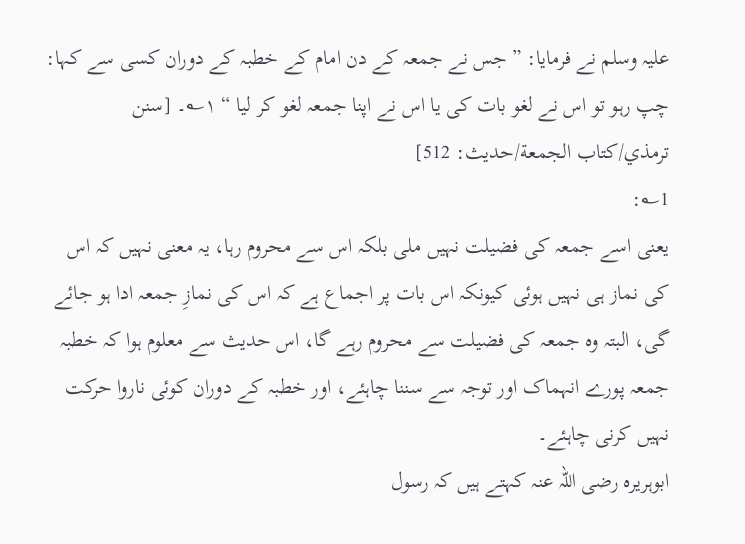علیہ وسلم نے فرمایا: ” جس نے جمعہ کے دن امام کے خطبہ کے دوران کسی سے کہا: چپ رہو تو اس نے لغو بات کی یا اس نے اپنا جمعہ لغو کر لیا “ ۱؎۔ [سنن ترمذي/كتاب الجمعة/حدیث: 512]
1؎:
یعنی اسے جمعہ کی فضیلت نہیں ملی بلکہ اس سے محروم رہا، یہ معنی نہیں کہ اس کی نماز ہی نہیں ہوئی کیونکہ اس بات پر اجماع ہے کہ اس کی نمازِ جمعہ ادا ہو جائے گی، البتہ وہ جمعہ کی فضیلت سے محروم رہے گا، اس حدیث سے معلوم ہوا کہ خطبہ جمعہ پورے انہماک اور توجہ سے سننا چاہئے، اور خطبہ کے دوران کوئی ناروا حرکت نہیں کرنی چاہئے۔
ابوہریرہ رضی اللہ عنہ کہتے ہیں کہ رسول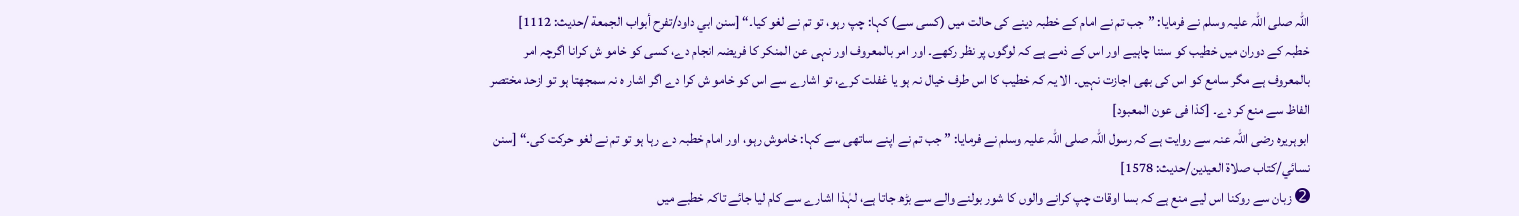اللہ صلی اللہ علیہ وسلم نے فرمایا: ”جب تم نے امام کے خطبہ دینے کی حالت میں (کسی سے) کہا: چپ رہو، تو تم نے لغو کیا۔“ [سنن ابي داود/تفرح أبواب الجمعة /حدیث: 1112]
خطبہ کے دوران میں خطیب کو سننا چاہیے اور اس کے ذمے ہے کہ لوگوں پر نظر رکھے۔ اور امر بالمعروف اور نہی عن المنکر کا فریضہ انجام دے، کسی کو خامو ش کرانا اگرچہ امر بالمعروف ہے مگر سامع کو اس کی بھی اجازت نہیں۔ الا یہ کہ خطیب کا اس طرف خیال نہ ہو یا غفلت کرے، تو اشارے سے اس کو خامو ش کرا دے اگر اشار ہ نہ سمجھتا ہو تو ازحد مختصر الفاظ سے منع کر دے۔ [كذا فى عون المعبود]
ابوہریرہ رضی اللہ عنہ سے روایت ہے کہ رسول اللہ صلی اللہ علیہ وسلم نے فرمایا: ” جب تم نے اپنے ساتھی سے کہا: خاموش رہو، اور امام خطبہ دے رہا ہو تو تم نے لغو حرکت کی۔“ [سنن نسائي/كتاب صلاة العيدين/حدیث: 1578]
➋ زبان سے روکنا اس لیے منع ہے کہ بسا اوقات چپ کرانے والوں کا شور بولنے والے سے بڑھ جاتا ہے، لہٰذا اشارے سے کام لیا جائے تاکہ خطبے میں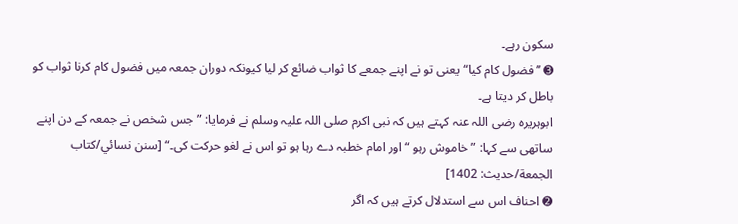سکون رہے۔
➌ ’’فضول کام کیا“ یعنی تو نے اپنے جمعے کا ثواب ضائع کر لیا کیونکہ دوران جمعہ میں فضول کام کرنا ثواب کو باطل کر دیتا ہے۔
ابوہریرہ رضی اللہ عنہ کہتے ہیں کہ نبی اکرم صلی اللہ علیہ وسلم نے فرمایا: ” جس شخص نے جمعہ کے دن اپنے ساتھی سے کہا: ” خاموش رہو “ اور امام خطبہ دے رہا ہو تو اس نے لغو حرکت کی۔“ [سنن نسائي/كتاب الجمعة/حدیث: 1402]
➋ احناف اس سے استدلال کرتے ہیں کہ اگر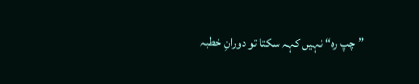”چپ رہ“ نہیں کہہ سکتا تو دورانِ خطبہ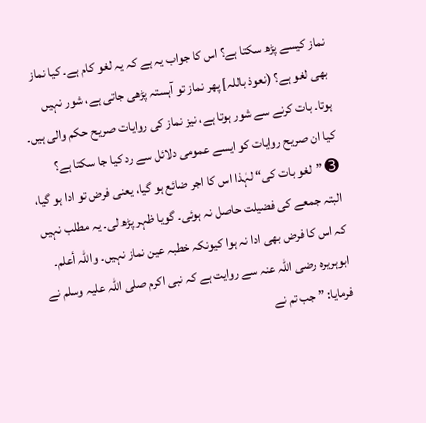نماز کیسے پڑھ سکتا ہے؟ اس کا جواب یہ ہے کہ یہ لغو کام ہے۔ کیا نماز بھی لغو ہے؟ (نعوذ باللہ] پھر نماز تو آہستہ پڑھی جاتی ہے، شور نہیں ہوتا۔ بات کرنے سے شور ہوتا ہے، نیز نماز کی روایات صریح حکم والی ہیں۔ کیا ان صریح روایات کو ایسے عمومی دلائل سے رد کیا جا سکتا ہے؟
➌ ”لغو بات کی“ لہٰذا اس کا اجر ضائع ہو گیا، یعنی فرض تو ادا ہو گیا، البتہ جمعے کی فضیلت حاصل نہ ہوئی۔ گویا ظہر پڑھ لی۔ یہ مطلب نہیں کہ اس کا فرض بھی ادا نہ ہوا کیونکہ خطبہ عین نماز نہیں۔ واللہ أعلم۔
ابوہریرہ رضی اللہ عنہ سے روایت ہے کہ نبی اکرم صلی اللہ علیہ وسلم نے فرمایا: ” جب تم نے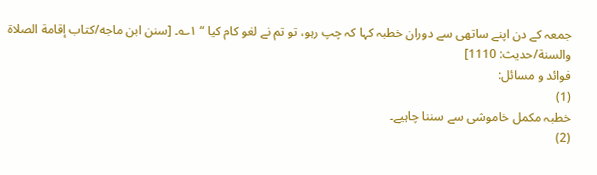جمعہ کے دن اپنے ساتھی سے دوران خطبہ کہا کہ چپ رہو، تو تم نے لغو کام کیا “ ۱؎۔ [سنن ابن ماجه/كتاب إقامة الصلاة والسنة/حدیث: 1110]
فوائد و مسائل:
(1)
خطبہ مکمل خاموشی سے سننا چاہیے۔
(2)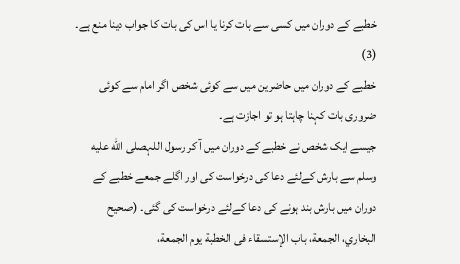خطبے کے دوران میں کسی سے بات کرنا یا اس کی بات کا جواب دینا منع ہے۔
(3)
خطبے کے دوران میں حاضرین میں سے کوئی شخص اگر امام سے کوئی ضروری بات کہنا چاہتا ہو تو اجازت ہے۔
جیسے ایک شخص نے خطبے کے دوران میں آ کر رسول اللہصلى الله عليه وسلم سے بارش کےلئے دعا کی درخواست کی اور اگلے جمعے خطبے کے دوران میں بارش بند ہونے کی دعا کےلئے درخواست کی گئی۔ (صحیح البخاري، الجمعة، باب الإستسقاء فی الخطبة یوم الجمعة،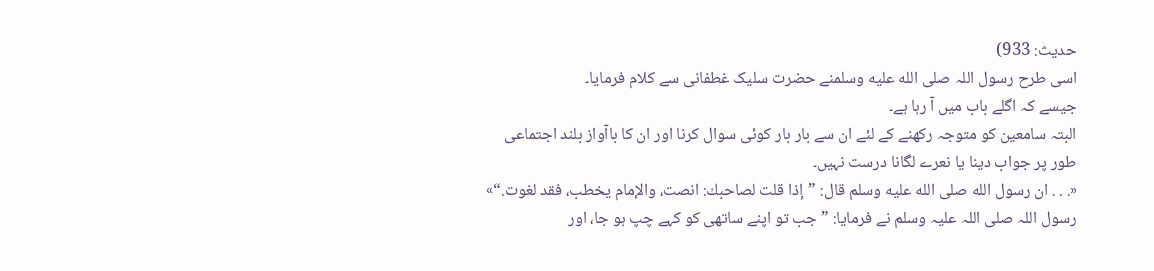حدیث: 933)
اسی طرح رسول اللہ صلى الله عليه وسلمنے حضرت سلیک غطفانی سے کلام فرمایا۔
جیسے کہ اگلے باب میں آ رہا ہے۔
البتہ سامعین کو متوجہ رکھنے کے لئے ان سے بار بار کوئی سوال کرنا اور ان کا باآواز بلند اجتماعی طور پر جواب دینا یا نعرے لگانا درست نہیں۔
«. . . ان رسول الله صلى الله عليه وسلم قال: ”إذا قلت لصاحبك: انصت، والإمام يخطب، فقد لغوت.“»
رسول اللہ صلی اللہ علیہ وسلم نے فرمایا: ”جب تو اپنے ساتھی کو کہے چپ ہو جا، اور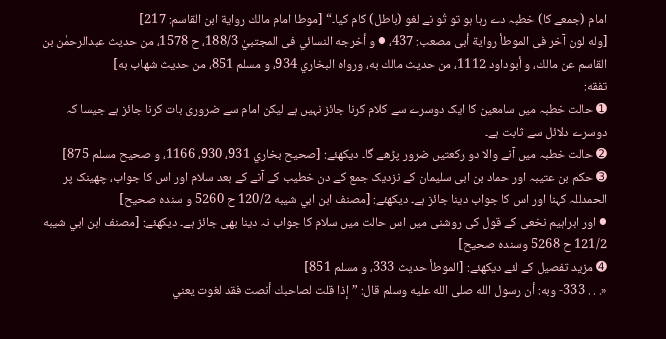امام (جمعے کا) خطبہ دے رہا ہو تو تُو نے لغو (باطل) کام کیا۔“ [موطا امام مالك رواية ابن القاسم: 217]
[وله لون آخر فى الموطأ رواية أبى مصعب: 437، ● و أخرجه النسائي فى المجتبيٰ 188/3، ح 1578، من حديث عبدالرحمٰن بن القاسم عن مالك، و أبوداود 1112، من حديث مالك به، ورواه البخاري 934، و مسلم 851، من حديث شهاب به]
تفقه:
➊ حالت خطبہ میں سامعین کا ایک دوسرے سے کلام کرنا جائز نہیں ہے لیکن امام سے ضروری بات کرنا جائز ہے جیسا کہ دوسرے دلائل سے ثابت ہے۔
➋ حالت خطبہ میں آنے والا دو رکعتیں ضرور پڑھے گا۔ دیکھئے: [صحيح بخاري 931، 930، 1166، و صحيح مسلم 875]
➌ حکم بن عتیبہ اور حماد بن ابی سلیمان کے نزدیک جمع کے دن خطیب کے آنے کے بعد سلام اور اس کا جواب، چھینک پر الحمدللہ کہنا اور اس کا جواب دینا جائز ہے۔ دیکھئے: [مصنف ابن ابي شيبه 120/2 ح 5260 و سنده صحيح]
● اور ابراہیم نخعی کے قول کی روشنی میں اس حالت میں سلام کا جواب نہ دینا بھی جائز ہے۔ دیکھئے: [مصنف ابن ابي شيبه 121/2 ح 5268 وسنده صحيح]
➍ مزید تفصیل کے لئے دیکھئے: [الموطأ حديث 333، و مسلم 851]
«. . . 333- وبه: أن رسول الله صلى الله عليه وسلم قال: ”إذا قلت لصاحبك أنصت فقد لغوت يعني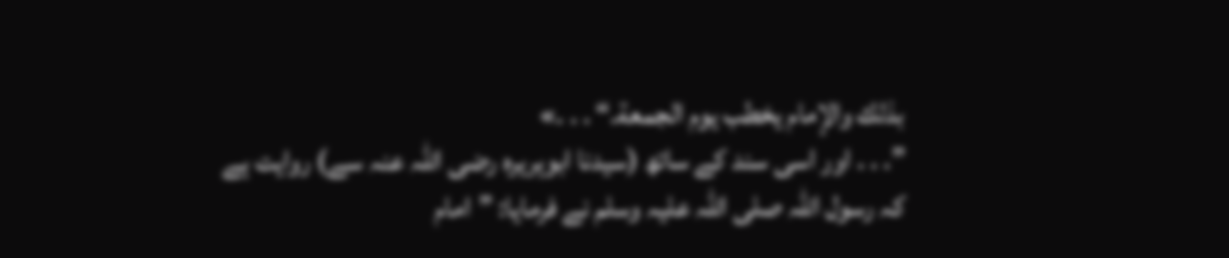بذلك والإمام يخطب يوم الجمعة.“ . . .»
”. . . اور اسی سند کے ساتھ (سیدنا ابوہریرہ رضی اللہ عنہ سے) روایت ہے کہ رسول اللہ صلی اللہ علیہ وسلم نے فرمایا: ”امام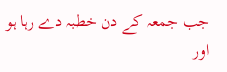جب جمعہ کے دن خطبہ دے رہا ہو اور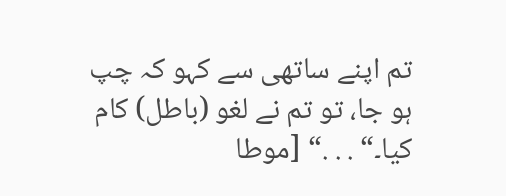تم اپنے ساتھی سے کہو کہ چپ ہو جا، تو تم نے لغو (باطل) کام کیا۔“ . . .“ [موطا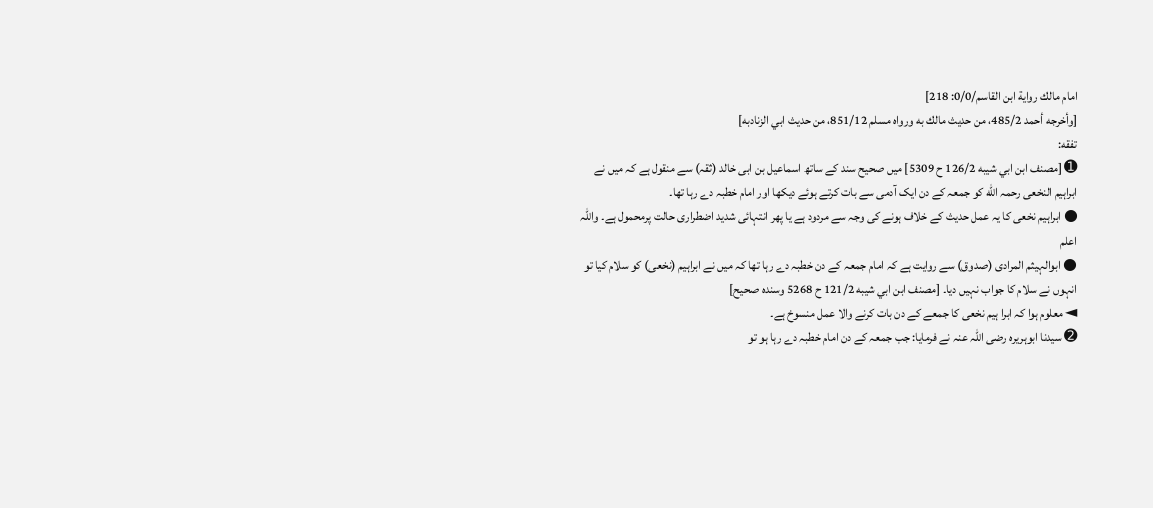امام مالك رواية ابن القاسم/0/0: 218]
[وأخرجه أحمد 485/2، من حديث مالك به ورواه مسلم 851/12، من حديث ابي الزنادبه]
تفقه:
➊ [مصنف ابن ابي شيبه 126/2 ح 5309] میں صحیح سند کے ساتھ اسماعیل بن ابی خالد (ثقہ) سے منقول ہے کہ میں نے ابراہیم النخعی رحمہ الله کو جمعہ کے دن ایک آدمی سے بات کرتے ہوئے دیکھا اور امام خطبہ دے رہا تھا۔
● ابراہیم نخعی کا یہ عمل حدیث کے خلاف ہونے کی وجہ سے مردود ہے یا پھر انتہائی شدید اضطراری حالت پرمحمول ہے۔ واللہ اعلم
● ابوالہیثم المرادی (صدوق) سے روایت ہے کہ امام جمعہ کے دن خطبہ دے رہا تھا کہ میں نے ابراہیم (نخعی) کو سلام کیا تو انہوں نے سلام کا جواب نہیں دیا۔ [مصنف ابن ابي شيبه 121/2 ح 5268 وسنده صحيح]
◄ معلوم ہوا کہ ابرا ہیم نخعی کا جمعے کے دن بات کرنے والا عمل منسوخ ہے۔
➋ سیدنا ابوہریرہ رضی اللہ عنہ نے فرمایا: جب جمعہ کے دن امام خطبہ دے رہا ہو تو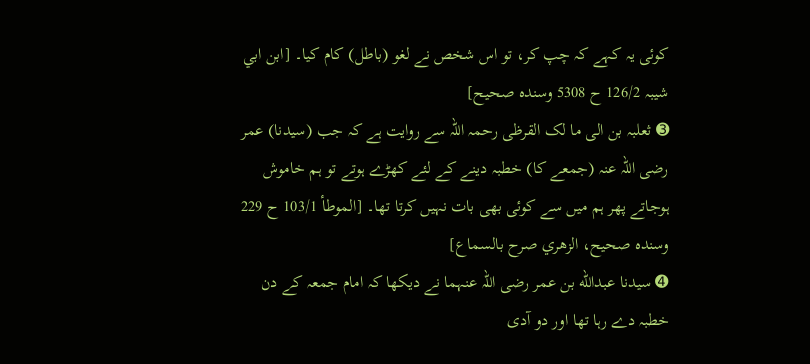کوئی یہ کہے کہ چپ کر، تو اس شخص نے لغو (باطل) کام کیا۔ [ابن ابي شيبہ 126/2 ح 5308 وسنده صحيح]
➌ ثعلبہ بن الی ما لک القرظی رحمہ اللہ سے روایت ہے کہ جب (سیدنا) عمر رضی اللہ عنہ (جمعے کا) خطبہ دینے کے لئے کھڑے ہوتے تو ہم خاموش ہوجاتے پھر ہم میں سے کوئی بھی بات نہیں کرتا تھا۔ [الموطأ 103/1 ح 229 وسندہ صحيح، الزهري صرح بالسماع]
➍ سيدنا عبدالله بن عمر رضی اللہ عنہما نے دیکھا کہ امام جمعہ کے دن خطبہ دے رہا تھا اور دو آدی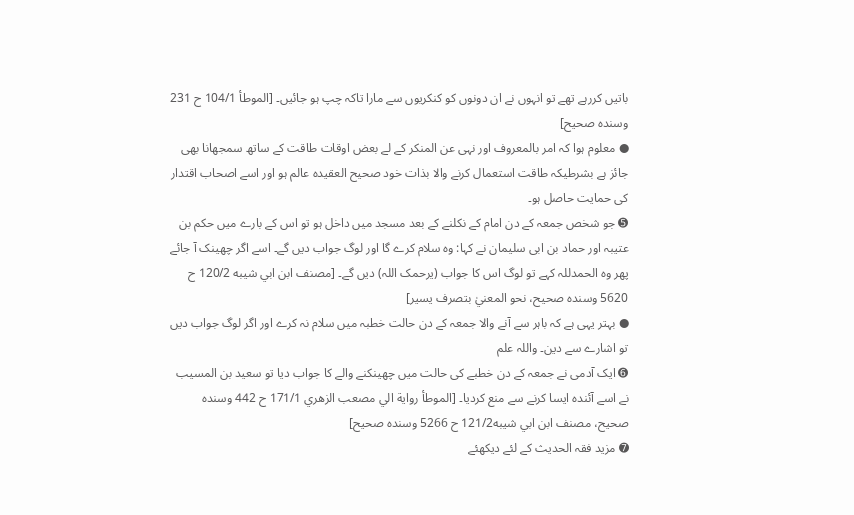باتیں کررہے تھے تو انہوں نے ان دونوں کو کنکریوں سے مارا تاکہ چپ ہو جائیں۔ [الموطأ 104/1 ح 231 وسندہ صحیح]
● معلوم ہوا کہ امر بالمعروف اور نہی عن المنکر کے لے بعض اوقات طاقت کے ساتھ سمجھانا بھی جائز ہے بشرطیکہ طاقت استعمال کرنے والا بذات خود صحیح العقیدہ عالم ہو اور اسے اصحاب اقتدار کی حمایت حاصل ہو۔
➎ جو شخص جمعہ کے دن امام کے نکلنے کے بعد مسجد میں داخل ہو تو اس کے بارے میں حکم بن عتیبہ اور حماد بن ابی سلیمان نے کہا: وہ سلام کرے گا اور لوگ جواب دیں گے۔ اسے اگر چھینک آ جائے پھر وہ الحمدللہ کہے تو لوگ اس کا جواب (یرحمک اللہ) دیں گے۔ [مصنف ابن ابي شيبه 120/2 ح 5620 وسنده صحيح، نحو المعنيٰ بتصرف يسير]
● بہتر یہی ہے کہ باہر سے آنے والا جمعہ کے دن حالت خطبہ میں سلام نہ کرے اور اگر لوگ جواب دیں تو اشارے سے دین۔ واللہ علم
➏ ایک آدمی نے جمعہ کے دن خطبے کی حالت میں چھینکنے والے کا جواب دیا تو سعید بن المسیب نے اسے آئندہ ایسا کرنے سے منع کردیا۔ [الموطأ رواية الي مصعب الزهري 171/1 ح 442 وسنده صحيح، مصنف ابن ابي شيبه121/2 ح 5266 وسنده صحيح]
➐ مزید فقہ الحدیث کے لئے دیکھئے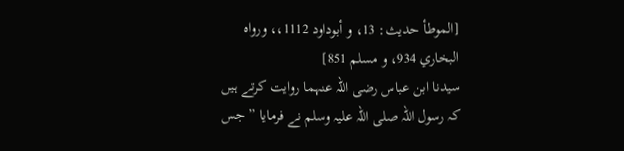[الموطأ حديث: 13، و أبوداود 1112،، ورواه البخاري 934، و مسلم 851]
سیدنا ابن عباس رضی اللہ عنہما روایت کرتے ہیں کہ رسول اللہ صلی اللہ علیہ وسلم نے فرمایا ” جس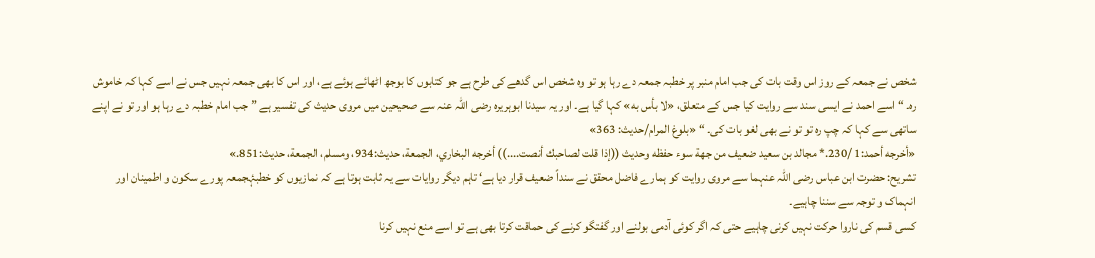شخص نے جمعہ کے روز اس وقت بات کی جب امام منبر پر خطبہ جمعہ دے رہا ہو تو وہ شخص اس گدھے کی طرح ہے جو کتابوں کا بوجھ اٹھائے ہوئے ہے، اور اس کا بھی جمعہ نہیں جس نے اسے کہا کہ خاموش رہ۔ “ اسے احمد نے ایسی سند سے روایت کیا جس کے متعلق، «لا بأس به» کہا گیا ہے۔ اور یہ سیدنا ابوہریرہ رضی اللہ عنہ سے صحیحین میں مروی حدیث کی تفسیر ہے ” جب امام خطبہ دے رہا ہو اور تو نے اپنے ساتھی سے کہا کہ چپ رہ تو تو نے بھی لغو بات کی۔ “ «بلوغ المرام/حدیث: 363»
«أخرجه أحمد:1 /230.* مجالد بن سعيد ضعيف من جهة سوء حفظه وحديث ((إذا قلت لصاحبك أنصت....)) أخرجه البخاري، الجمعة، حديث:934، ومسلم، الجمعة، حديث:851.»
تشریح: حضرت ابن عباس رضی اللہ عنہما سے مروی روایت کو ہمارے فاضل محقق نے سنداً ضعیف قرار دیا ہے‘ تاہم دیگر روایات سے یہ ثابت ہوتا ہے کہ نمازیوں کو خطبۂجمعہ پورے سکون و اطمینان اور انہماک و توجہ سے سننا چاہیے۔
کسی قسم کی ناروا حرکت نہیں کرنی چاہیے حتی کہ اگر کوئی آدمی بولنے اور گفتگو کرنے کی حماقت کرتا بھی ہے تو اسے منع نہیں کرنا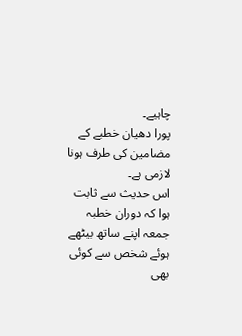چاہیے۔
پورا دھیان خطبے کے مضامین کی طرف ہونا لازمی ہے۔
اس حدیث سے ثابت ہوا کہ دوران خطبہ جمعہ اپنے ساتھ بیٹھے ہوئے شخص سے کوئی بھی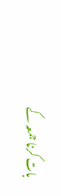بات کرنا جمعہ کے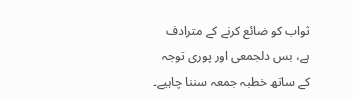ثواب کو ضائع کرنے کے مترادف ہے، بس دلجمعی اور پوری توجہ کے ساتھ خطبہ جمعہ سننا چاہیے۔